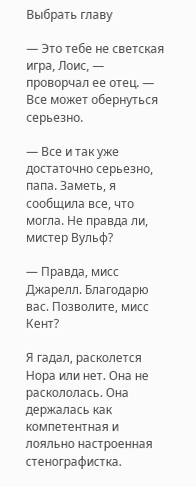Выбрать главу

— Это тебе не светская игра, Лоис, — проворчал ее отец. — Все может обернуться серьезно.

— Все и так уже достаточно серьезно, папа. Заметь, я сообщила все, что могла. Не правда ли, мистер Вульф?

— Правда, мисс Джарелл. Благодарю вас. Позволите, мисс Кент?

Я гадал, расколется Нора или нет. Она не раскололась. Она держалась как компетентная и лояльно настроенная стенографистка.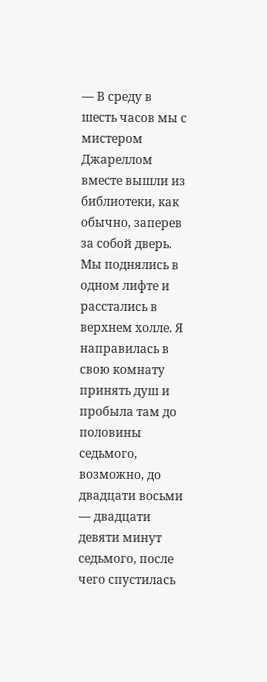— В среду в шесть часов мы с мистером Джареллом вместе вышли из библиотеки, как обычно, заперев за собой дверь. Мы поднялись в одном лифте и расстались в верхнем холле. Я направилась в свою комнату принять душ и пробыла там до половины седьмого, возможно, до двадцати восьми — двадцати девяти минут седьмого, после чего спустилась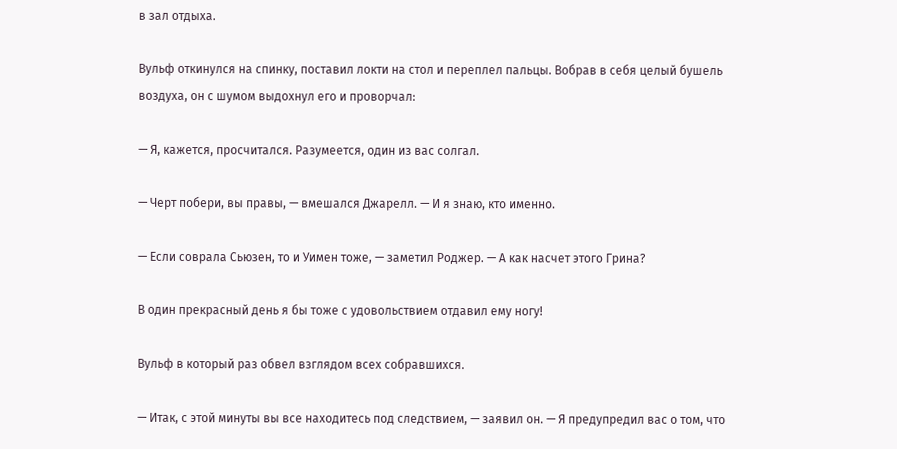в зал отдыха.

Вульф откинулся на спинку, поставил локти на стол и переплел пальцы. Вобрав в себя целый бушель воздуха, он с шумом выдохнул его и проворчал:

— Я, кажется, просчитался. Разумеется, один из вас солгал.

— Черт побери, вы правы, — вмешался Джарелл. — И я знаю, кто именно.

— Если соврала Сьюзен, то и Уимен тоже, — заметил Роджер. — А как насчет этого Грина?

В один прекрасный день я бы тоже с удовольствием отдавил ему ногу!

Вульф в который раз обвел взглядом всех собравшихся.

— Итак, с этой минуты вы все находитесь под следствием, — заявил он. — Я предупредил вас о том, что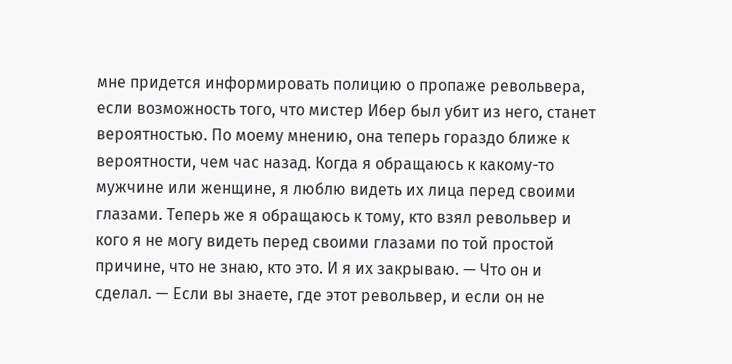мне придется информировать полицию о пропаже револьвера, если возможность того, что мистер Ибер был убит из него, станет вероятностью. По моему мнению, она теперь гораздо ближе к вероятности, чем час назад. Когда я обращаюсь к какому-то мужчине или женщине, я люблю видеть их лица перед своими глазами. Теперь же я обращаюсь к тому, кто взял револьвер и кого я не могу видеть перед своими глазами по той простой причине, что не знаю, кто это. И я их закрываю. — Что он и сделал. — Если вы знаете, где этот револьвер, и если он не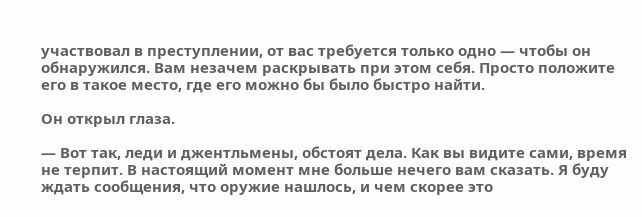участвовал в преступлении, от вас требуется только одно — чтобы он обнаружился. Вам незачем раскрывать при этом себя. Просто положите его в такое место, где его можно бы было быстро найти.

Он открыл глаза.

— Вот так, леди и джентльмены, обстоят дела. Как вы видите сами, время не терпит. В настоящий момент мне больше нечего вам сказать. Я буду ждать сообщения, что оружие нашлось, и чем скорее это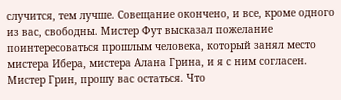случится, тем лучше. Совещание окончено, и все, кроме одного из вас, свободны. Мистер Фут высказал пожелание поинтересоваться прошлым человека, который занял место мистера Ибера, мистера Алана Грина, и я с ним согласен. Мистер Грин, прошу вас остаться. Что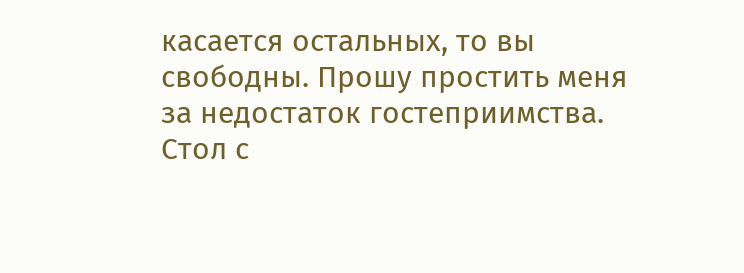касается остальных, то вы свободны. Прошу простить меня за недостаток гостеприимства. Стол с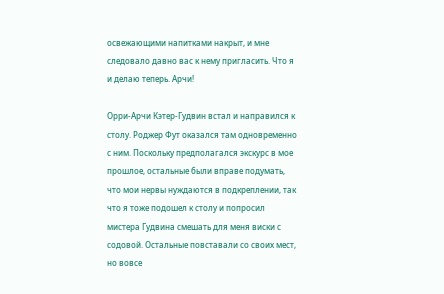освежающими напитками накрыт, и мне следовало давно вас к нему пригласить. Что я и делаю теперь. Арчи!

Орри-Арчи Кэтер-Гудвин встал и направился к столу. Роджер Фут оказался там одновременно с ним. Поскольку предполагался экскурс в мое прошлое, остальные были вправе подумать, что мои нервы нуждаются в подкреплении, так что я тоже подошел к столу и попросил мистера Гудвина смешать для меня виски с содовой. Остальные повставали со своих мест, но вовсе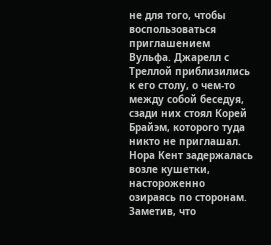не для того, чтобы воспользоваться приглашением Вульфа. Джарелл с Треллой приблизились к его столу, о чем-то между собой беседуя, сзади них стоял Корей Брайэм, которого туда никто не приглашал. Нора Кент задержалась возле кушетки, настороженно озираясь по сторонам. Заметив, что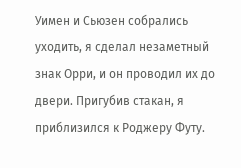Уимен и Сьюзен собрались уходить, я сделал незаметный знак Орри, и он проводил их до двери. Пригубив стакан, я приблизился к Роджеру Футу.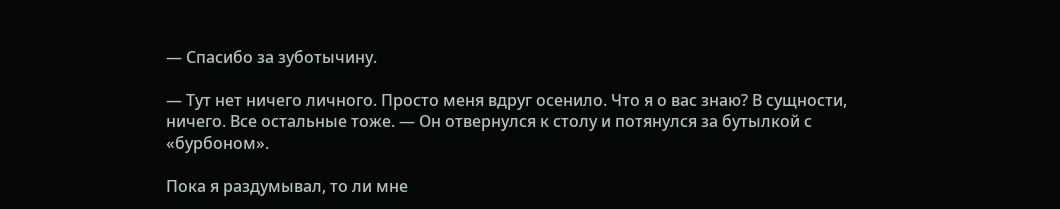— Спасибо за зуботычину.

— Тут нет ничего личного. Просто меня вдруг осенило. Что я о вас знаю? В сущности, ничего. Все остальные тоже. — Он отвернулся к столу и потянулся за бутылкой с «бурбоном».

Пока я раздумывал, то ли мне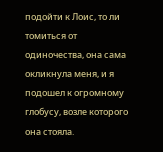подойти к Лоис, то ли томиться от одиночества, она сама окликнула меня, и я подошел к огромному глобусу, возле которого она стояла.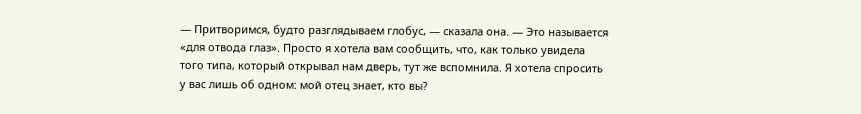— Притворимся, будто разглядываем глобус, — сказала она. — Это называется «для отвода глаз». Просто я хотела вам сообщить, что, как только увидела того типа, который открывал нам дверь, тут же вспомнила. Я хотела спросить у вас лишь об одном: мой отец знает, кто вы?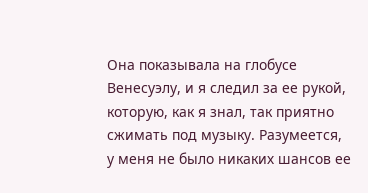Она показывала на глобусе Венесуэлу, и я следил за ее рукой, которую, как я знал, так приятно сжимать под музыку. Разумеется, у меня не было никаких шансов ее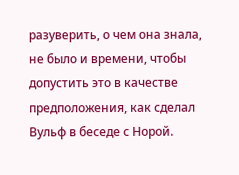разуверить, о чем она знала, не было и времени, чтобы допустить это в качестве предположения, как сделал Вульф в беседе с Норой.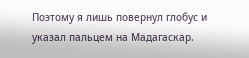Поэтому я лишь повернул глобус и указал пальцем на Мадагаскар.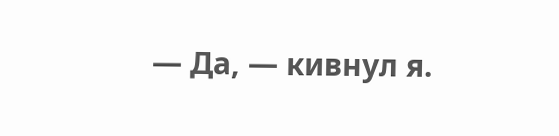— Да, — кивнул я.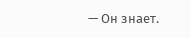— Он знает.